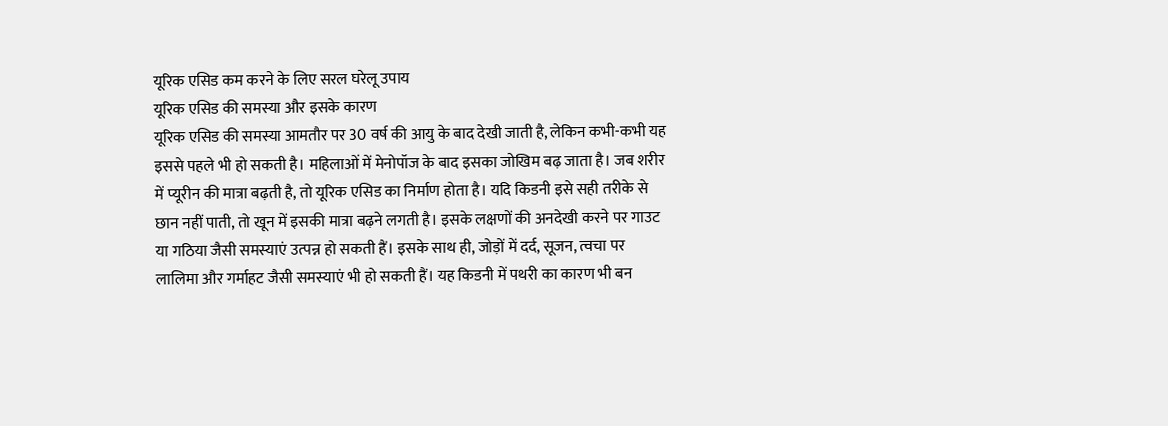यूरिक एसिड कम करने के लिए सरल घरेलू उपाय
यूरिक एसिड की समस्या और इसके कारण
यूरिक एसिड की समस्या आमतौर पर 30 वर्ष की आयु के बाद देखी जाती है, लेकिन कभी-कभी यह इससे पहले भी हो सकती है। महिलाओं में मेनोपॉज के बाद इसका जोखिम बढ़ जाता है। जब शरीर में प्यूरीन की मात्रा बढ़ती है, तो यूरिक एसिड का निर्माण होता है। यदि किडनी इसे सही तरीके से छान नहीं पाती, तो खून में इसकी मात्रा बढ़ने लगती है। इसके लक्षणों की अनदेखी करने पर गाउट या गठिया जैसी समस्याएं उत्पन्न हो सकती हैं। इसके साथ ही, जोड़ों में दर्द, सूजन, त्वचा पर लालिमा और गर्माहट जैसी समस्याएं भी हो सकती हैं। यह किडनी में पथरी का कारण भी बन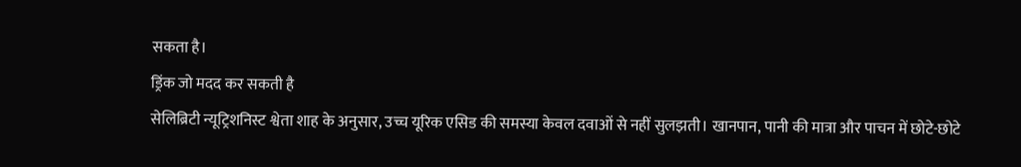सकता है।
ड्रिंक जो मदद कर सकती है
सेलिब्रिटी न्यूट्रिशनिस्ट श्वेता शाह के अनुसार, उच्च यूरिक एसिड की समस्या केवल दवाओं से नहीं सुलझती। खानपान, पानी की मात्रा और पाचन में छोटे-छोटे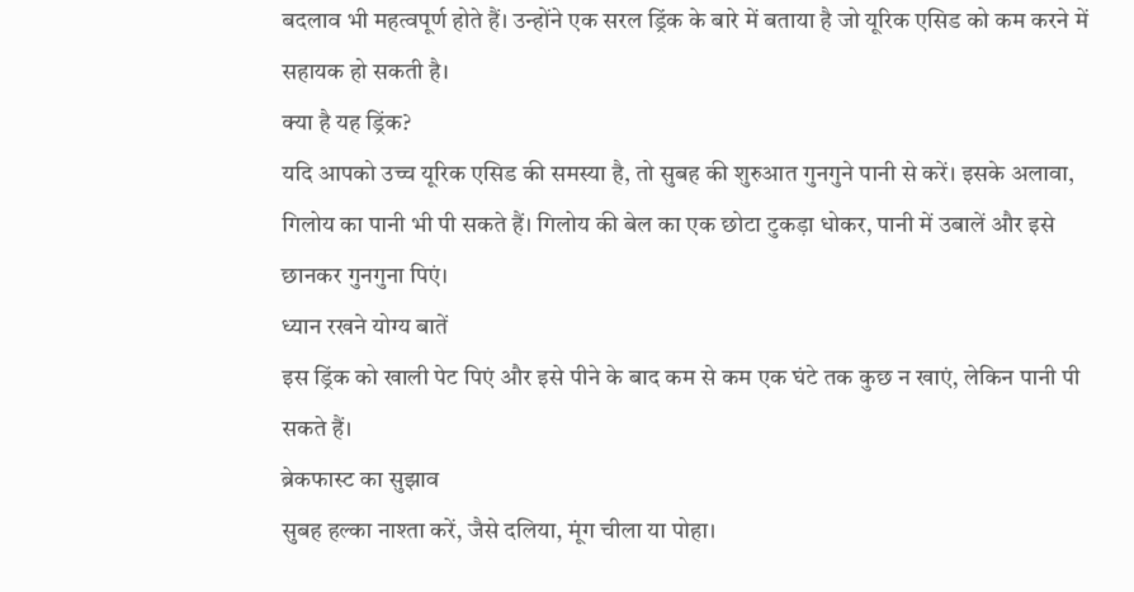बदलाव भी महत्वपूर्ण होते हैं। उन्होंने एक सरल ड्रिंक के बारे में बताया है जो यूरिक एसिड को कम करने में सहायक हो सकती है।
क्या है यह ड्रिंक?
यदि आपको उच्च यूरिक एसिड की समस्या है, तो सुबह की शुरुआत गुनगुने पानी से करें। इसके अलावा, गिलोय का पानी भी पी सकते हैं। गिलोय की बेल का एक छोटा टुकड़ा धोकर, पानी में उबालें और इसे छानकर गुनगुना पिएं।
ध्यान रखने योग्य बातें
इस ड्रिंक को खाली पेट पिएं और इसे पीने के बाद कम से कम एक घंटे तक कुछ न खाएं, लेकिन पानी पी सकते हैं।
ब्रेकफास्ट का सुझाव
सुबह हल्का नाश्ता करें, जैसे दलिया, मूंग चीला या पोहा।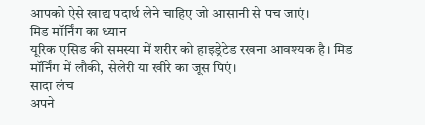आपको ऐसे खाद्य पदार्थ लेने चाहिए जो आसानी से पच जाएं।
मिड मॉर्निंग का ध्यान
यूरिक एसिड की समस्या में शरीर को हाइड्रेटेड रखना आवश्यक है। मिड मॉर्निंग में लौकी, सेलेरी या खीरे का जूस पिएं।
सादा लंच
अपने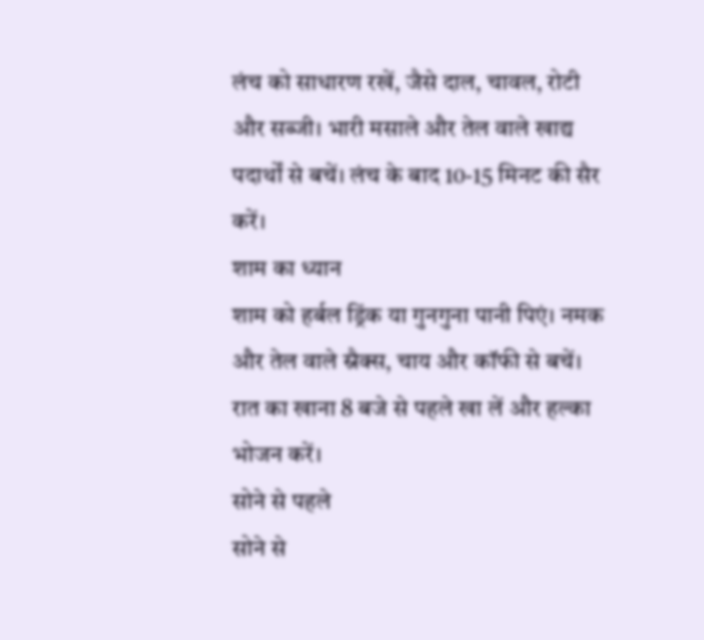लंच को साधारण रखें, जैसे दाल, चावल, रोटी और सब्जी। भारी मसाले और तेल वाले खाद्य पदार्थों से बचें। लंच के बाद 10-15 मिनट की सैर करें।
शाम का ध्यान
शाम को हर्बल ड्रिंक या गुनगुना पानी पिएं। नमक और तेल वाले स्नैक्स, चाय और कॉफी से बचें। रात का खाना 8 बजे से पहले खा लें और हल्का भोजन करें।
सोने से पहले
सोने से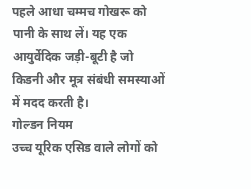पहले आधा चम्मच गोखरू को पानी के साथ लें। यह एक आयुर्वेदिक जड़ी-बूटी है जो किडनी और मूत्र संबंधी समस्याओं में मदद करती है।
गोल्डन नियम
उच्च यूरिक एसिड वाले लोगों को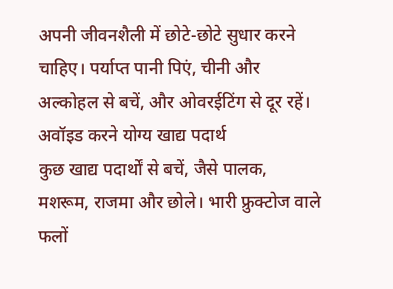अपनी जीवनशैली में छोटे-छोटे सुधार करने चाहिए। पर्याप्त पानी पिएं, चीनी और अल्कोहल से बचें, और ओवरईटिंग से दूर रहें।
अवॉइड करने योग्य खाद्य पदार्थ
कुछ खाद्य पदार्थों से बचें, जैसे पालक, मशरूम, राजमा और छोले। भारी फ्रुक्टोज वाले फलों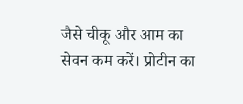जैसे चीकू और आम का सेवन कम करें। प्रोटीन का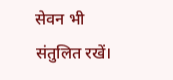सेवन भी संतुलित रखें।